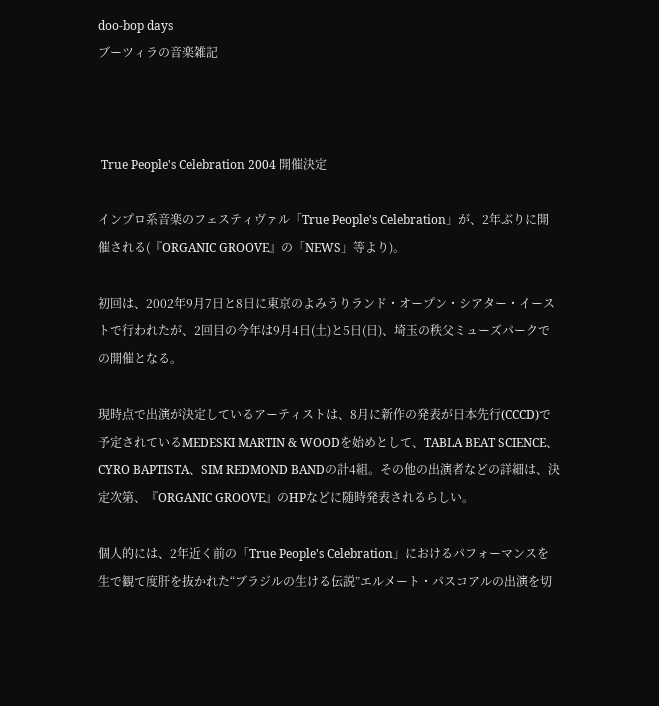doo-bop days
ブーツィラの音楽雑記



 True People's Celebration 2004 開催決定

インプロ系音楽のフェスティヴァル「True People's Celebration」が、2年ぶりに開催される(『ORGANIC GROOVE』の「NEWS」等より)。

初回は、2002年9月7日と8日に東京のよみうりランド・オープン・シアター・イーストで行われたが、2回目の今年は9月4日(土)と5日(日)、埼玉の秩父ミューズパークでの開催となる。

現時点で出演が決定しているアーティストは、8月に新作の発表が日本先行(CCCD)で予定されているMEDESKI MARTIN & WOODを始めとして、TABLA BEAT SCIENCE、CYRO BAPTISTA、SIM REDMOND BANDの計4組。その他の出演者などの詳細は、決定次第、『ORGANIC GROOVE』のHPなどに随時発表されるらしい。

個人的には、2年近く前の「True People's Celebration」におけるパフォーマンスを生で観て度肝を抜かれた“ブラジルの生ける伝説”エルメート・パスコアルの出演を切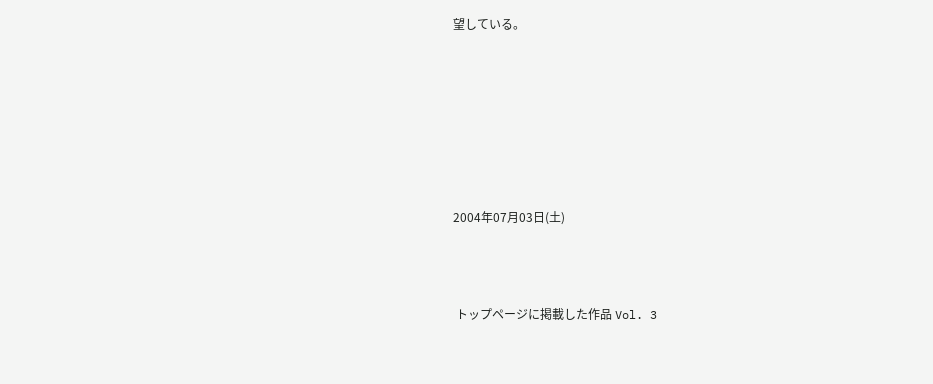望している。







2004年07月03日(土)



 トップページに掲載した作品 Vol. 3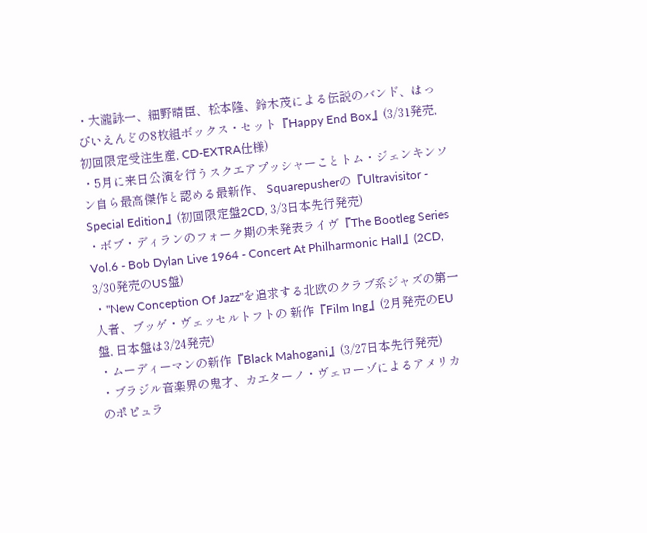・大瀧詠一、細野晴臣、松本隆、鈴木茂による伝説のバンド、はっぴいえんどの8枚組ボックス・セット『Happy End Box』(3/31発売, 初回限定受注生産, CD-EXTRA仕様)
・5月に来日公演を行うスクエアプッシャーことトム・ジェンキンソン自ら最高傑作と認める最新作、 Squarepusherの『Ultravisitor - Special Edition』(初回限定盤2CD, 3/3日本先行発売)
・ボブ・ディランのフォーク期の未発表ライヴ『The Bootleg Series Vol.6 - Bob Dylan Live 1964 - Concert At Philharmonic Hall』(2CD, 3/30発売のUS盤)
・"New Conception Of Jazz"を追求する北欧のクラブ系ジャズの第一人者、ブッゲ・ヴェッセルトフトの 新作『Film Ing』(2月発売のEU盤, 日本盤は3/24発売)
・ムーディーマンの新作『Black Mahogani』(3/27日本先行発売)
・ブラジル音楽界の鬼才、カエターノ・ヴェローゾによるアメリカのポピュラ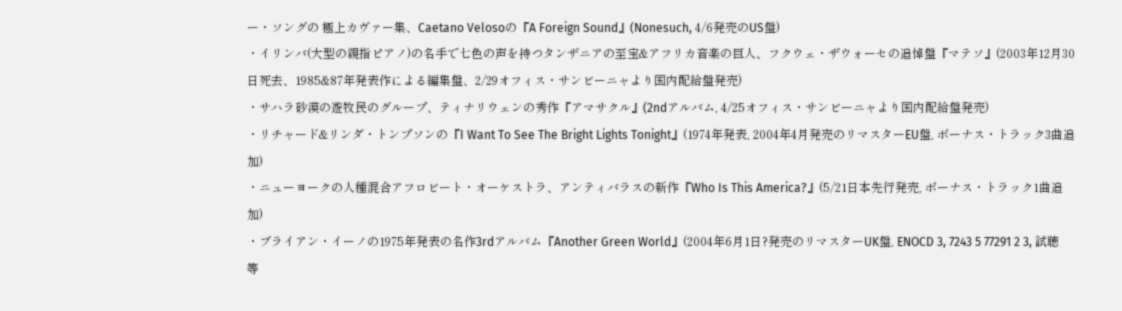ー・ソングの 極上カヴァー集、Caetano Velosoの『A Foreign Sound』(Nonesuch, 4/6発売のUS盤)
・イリンバ(大型の親指ピアノ)の名手で七色の声を持つタンザニアの至宝&アフリカ音楽の巨人、フクウェ・ザウォーセの追悼盤『マテソ』(2003年12月30日死去、1985&87年発表作による編集盤、2/29オフィス・サンビーニャより国内配給盤発売)
・サハラ砂漠の遊牧民のグループ、ティナリウェンの秀作『アマサクル』(2ndアルバム, 4/25オフィス・サンビーニャより国内配給盤発売)
・リチャード&リンダ・トンプソンの『I Want To See The Bright Lights Tonight』(1974年発表, 2004年4月発売のリマスターEU盤, ボーナス・トラック3曲追加)
・ニューヨークの人種混合アフロビート・オーケストラ、アンティバラスの新作『Who Is This America?』(5/21日本先行発売, ボーナス・トラック1曲追加)
・ブライアン・イーノの1975年発表の名作3rdアルバム『Another Green World』(2004年6月1日?発売のリマスターUK盤, ENOCD 3, 7243 5 77291 2 3, 試聴等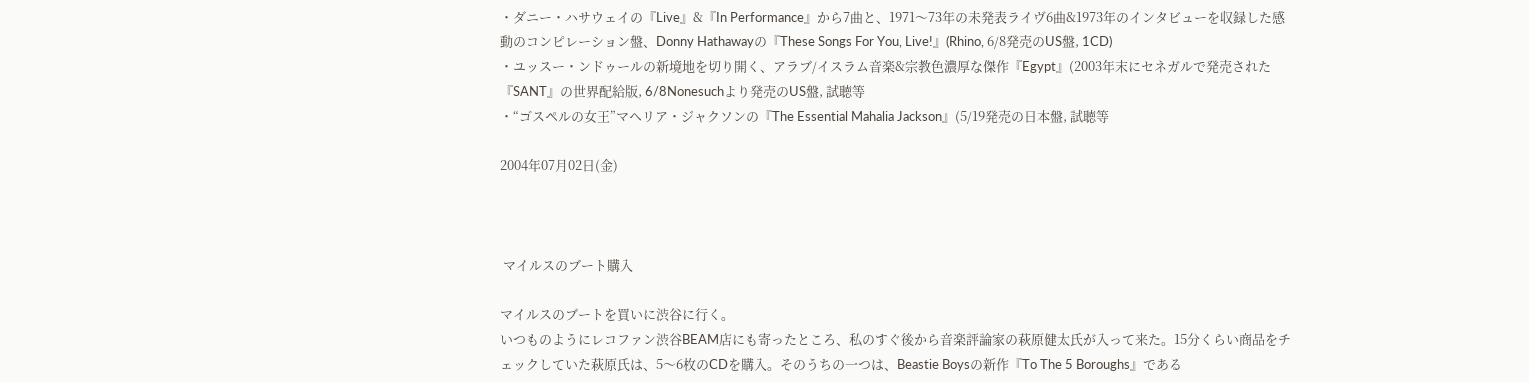・ダニー・ハサウェイの『Live』&『In Performance』から7曲と、1971〜73年の未発表ライヴ6曲&1973年のインタビューを収録した感動のコンピレーション盤、Donny Hathawayの『These Songs For You, Live!』(Rhino, 6/8発売のUS盤, 1CD)
・ユッスー・ンドゥールの新境地を切り開く、アラブ/イスラム音楽&宗教色濃厚な傑作『Egypt』(2003年末にセネガルで発売された『SANT』の世界配給版, 6/8Nonesuchより発売のUS盤, 試聴等
・“ゴスペルの女王”マヘリア・ジャクソンの『The Essential Mahalia Jackson』(5/19発売の日本盤, 試聴等

2004年07月02日(金)



 マイルスのブート購入

マイルスのブートを買いに渋谷に行く。
いつものようにレコファン渋谷BEAM店にも寄ったところ、私のすぐ後から音楽評論家の萩原健太氏が入って来た。15分くらい商品をチェックしていた萩原氏は、5〜6枚のCDを購入。そのうちの一つは、Beastie Boysの新作『To The 5 Boroughs』である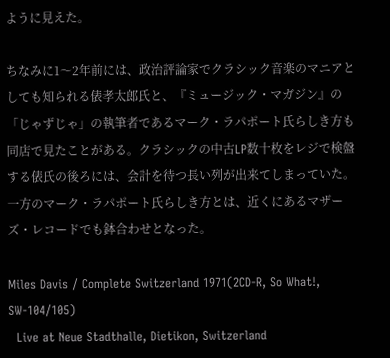ように見えた。

ちなみに1〜2年前には、政治評論家でクラシック音楽のマニアとしても知られる俵孝太郎氏と、『ミュージック・マガジン』の「じゃずじゃ」の執筆者であるマーク・ラパポート氏らしき方も同店で見たことがある。クラシックの中古LP数十枚をレジで検盤する俵氏の後ろには、会計を待つ長い列が出来てしまっていた。一方のマーク・ラパポート氏らしき方とは、近くにあるマザーズ・レコードでも鉢合わせとなった。

Miles Davis / Complete Switzerland 1971(2CD-R, So What!, SW-104/105)
  Live at Neue Stadthalle, Dietikon, Switzerland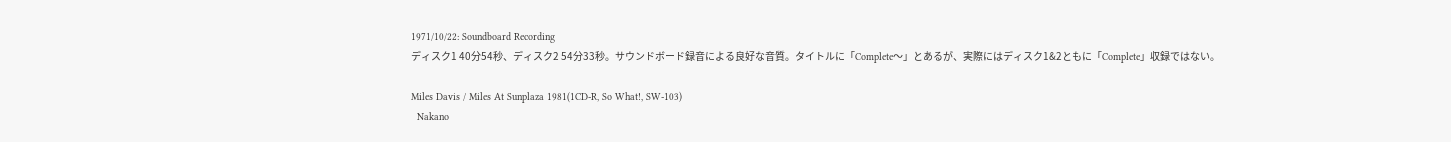1971/10/22: Soundboard Recording
ディスク1 40分54秒、ディスク2 54分33秒。サウンドボード録音による良好な音質。タイトルに「Complete〜」とあるが、実際にはディスク1&2ともに「Complete」収録ではない。

Miles Davis / Miles At Sunplaza 1981(1CD-R, So What!, SW-103)
  Nakano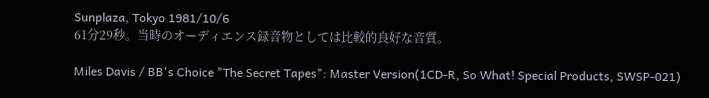Sunplaza, Tokyo 1981/10/6
61分29秒。当時のオーディエンス録音物としては比較的良好な音質。

Miles Davis / BB's Choice "The Secret Tapes": Master Version(1CD-R, So What! Special Products, SWSP-021)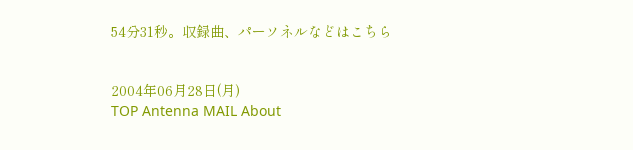54分31秒。収録曲、パーソネルなどはこちら


2004年06月28日(月)
TOP Antenna MAIL About